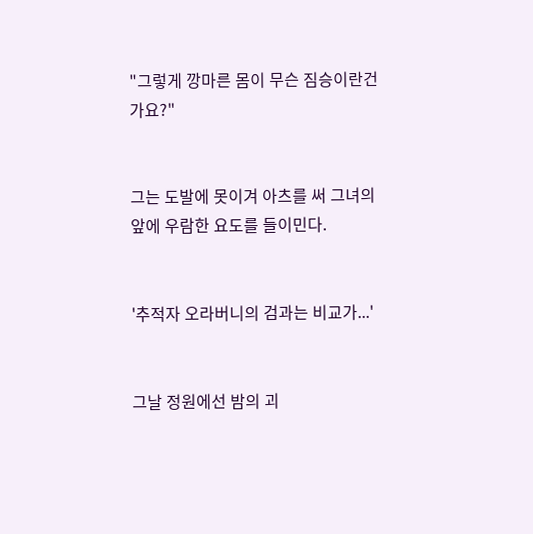"그렇게 깡마른 몸이 무슨 짐승이란건가요?"


그는 도발에 못이겨 아츠를 써 그녀의 앞에 우람한 요도를 들이민다.


'추적자 오라버니의 검과는 비교가...'


그날 정원에선 밤의 괴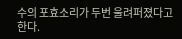수의 포효소리가 두번 울려퍼졌다고 한다.